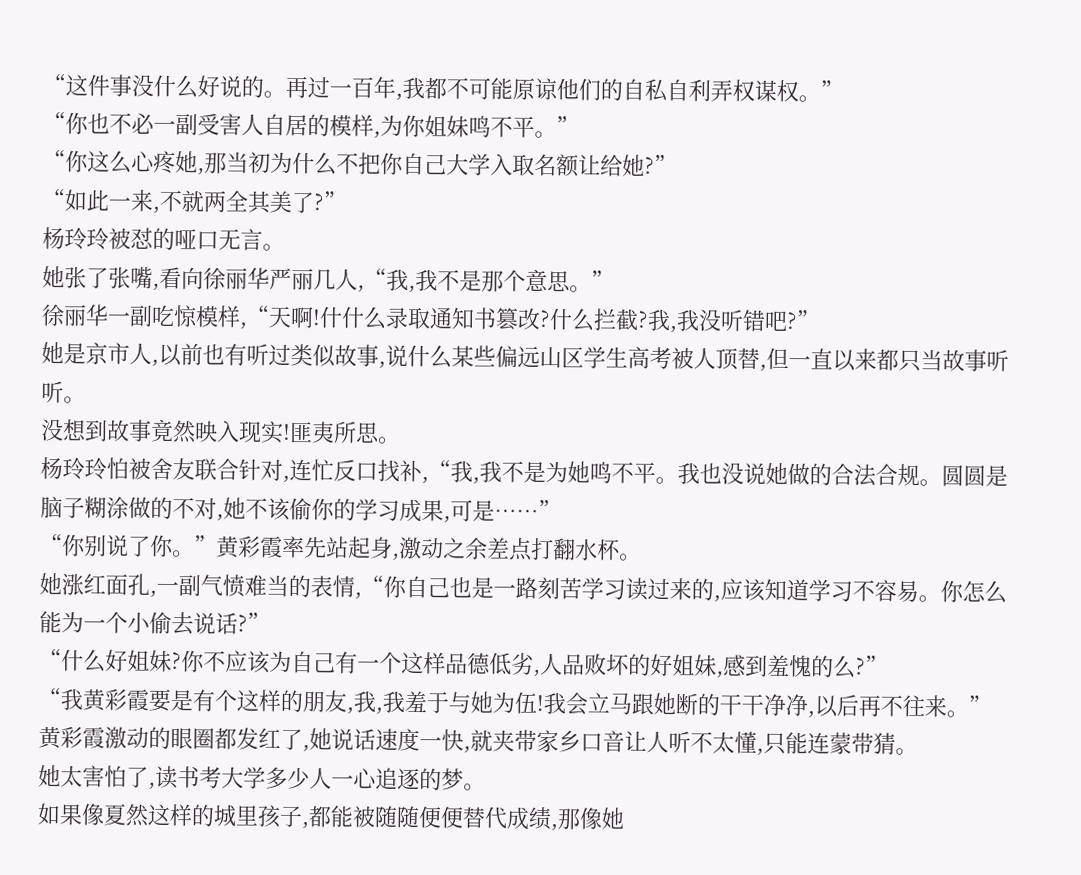“这件事没什么好说的。再过一百年,我都不可能原谅他们的自私自利弄权谋权。”
“你也不必一副受害人自居的模样,为你姐妹鸣不平。”
“你这么心疼她,那当初为什么不把你自己大学入取名额让给她?”
“如此一来,不就两全其美了?”
杨玲玲被怼的哑口无言。
她张了张嘴,看向徐丽华严丽几人,“我,我不是那个意思。”
徐丽华一副吃惊模样,“天啊!什什么录取通知书篡改?什么拦截?我,我没听错吧?”
她是京市人,以前也有听过类似故事,说什么某些偏远山区学生高考被人顶替,但一直以来都只当故事听听。
没想到故事竟然映入现实!匪夷所思。
杨玲玲怕被舍友联合针对,连忙反口找补,“我,我不是为她鸣不平。我也没说她做的合法合规。圆圆是脑子糊涂做的不对,她不该偷你的学习成果,可是……”
“你别说了你。”黄彩霞率先站起身,激动之余差点打翻水杯。
她涨红面孔,一副气愤难当的表情,“你自己也是一路刻苦学习读过来的,应该知道学习不容易。你怎么能为一个小偷去说话?”
“什么好姐妹?你不应该为自己有一个这样品德低劣,人品败坏的好姐妹,感到羞愧的么?”
“我黄彩霞要是有个这样的朋友,我,我羞于与她为伍!我会立马跟她断的干干净净,以后再不往来。”
黄彩霞激动的眼圈都发红了,她说话速度一快,就夹带家乡口音让人听不太懂,只能连蒙带猜。
她太害怕了,读书考大学多少人一心追逐的梦。
如果像夏然这样的城里孩子,都能被随随便便替代成绩,那像她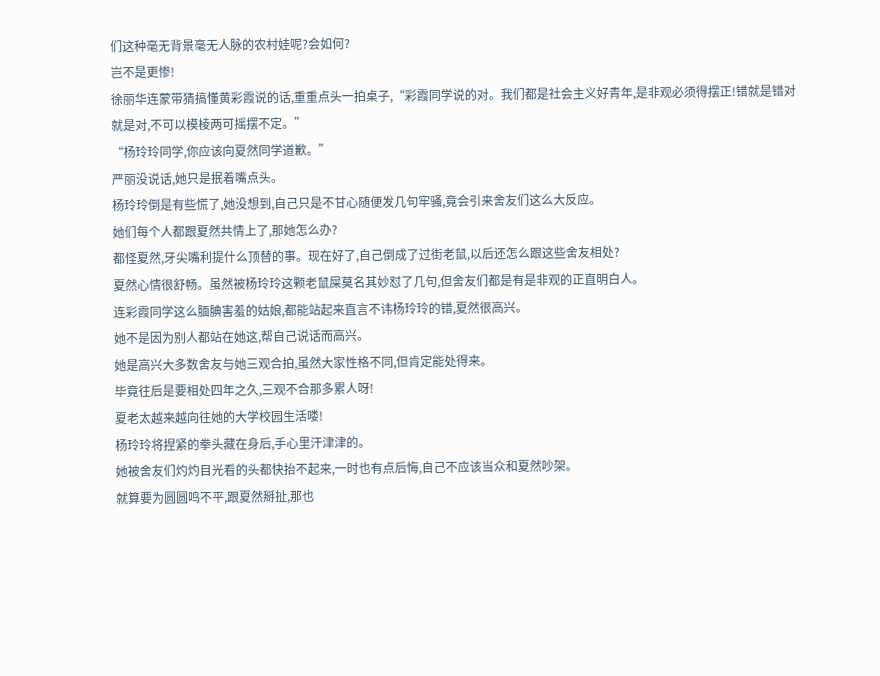们这种毫无背景毫无人脉的农村娃呢?会如何?
岂不是更惨!
徐丽华连蒙带猜搞懂黄彩霞说的话,重重点头一拍桌子,“彩霞同学说的对。我们都是社会主义好青年,是非观必须得摆正!错就是错对就是对,不可以模棱两可摇摆不定。”
“杨玲玲同学,你应该向夏然同学道歉。”
严丽没说话,她只是抿着嘴点头。
杨玲玲倒是有些慌了,她没想到,自己只是不甘心随便发几句牢骚,竟会引来舍友们这么大反应。
她们每个人都跟夏然共情上了,那她怎么办?
都怪夏然,牙尖嘴利提什么顶替的事。现在好了,自己倒成了过街老鼠,以后还怎么跟这些舍友相处?
夏然心情很舒畅。虽然被杨玲玲这颗老鼠屎莫名其妙怼了几句,但舍友们都是有是非观的正直明白人。
连彩霞同学这么腼腆害羞的姑娘,都能站起来直言不讳杨玲玲的错,夏然很高兴。
她不是因为别人都站在她这,帮自己说话而高兴。
她是高兴大多数舍友与她三观合拍,虽然大家性格不同,但肯定能处得来。
毕竟往后是要相处四年之久,三观不合那多累人呀!
夏老太越来越向往她的大学校园生活喽!
杨玲玲将捏紧的拳头藏在身后,手心里汗津津的。
她被舍友们灼灼目光看的头都快抬不起来,一时也有点后悔,自己不应该当众和夏然吵架。
就算要为圆圆鸣不平,跟夏然掰扯,那也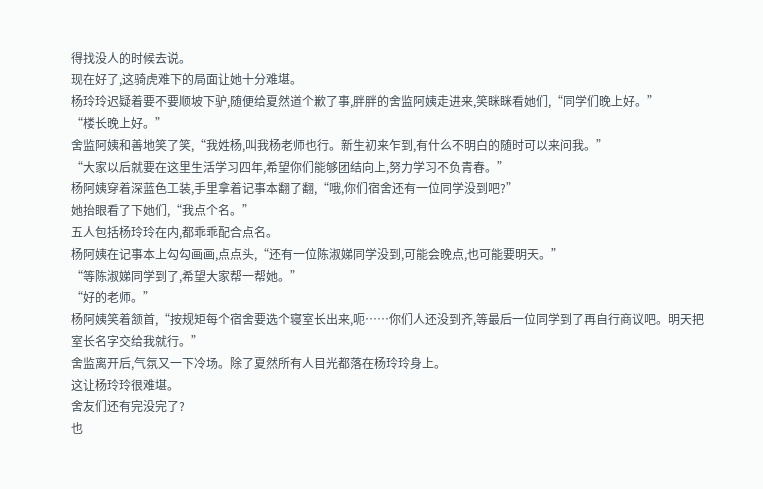得找没人的时候去说。
现在好了,这骑虎难下的局面让她十分难堪。
杨玲玲迟疑着要不要顺坡下驴,随便给夏然道个歉了事,胖胖的舍监阿姨走进来,笑眯眯看她们,“同学们晚上好。”
“楼长晚上好。”
舍监阿姨和善地笑了笑,“我姓杨,叫我杨老师也行。新生初来乍到,有什么不明白的随时可以来问我。”
“大家以后就要在这里生活学习四年,希望你们能够团结向上,努力学习不负青春。”
杨阿姨穿着深蓝色工装,手里拿着记事本翻了翻,“哦,你们宿舍还有一位同学没到吧?”
她抬眼看了下她们,“我点个名。”
五人包括杨玲玲在内,都乖乖配合点名。
杨阿姨在记事本上勾勾画画,点点头,“还有一位陈淑娣同学没到,可能会晚点,也可能要明天。”
“等陈淑娣同学到了,希望大家帮一帮她。”
“好的老师。”
杨阿姨笑着颔首,“按规矩每个宿舍要选个寝室长出来,呃……你们人还没到齐,等最后一位同学到了再自行商议吧。明天把室长名字交给我就行。”
舍监离开后,气氛又一下冷场。除了夏然所有人目光都落在杨玲玲身上。
这让杨玲玲很难堪。
舍友们还有完没完了?
也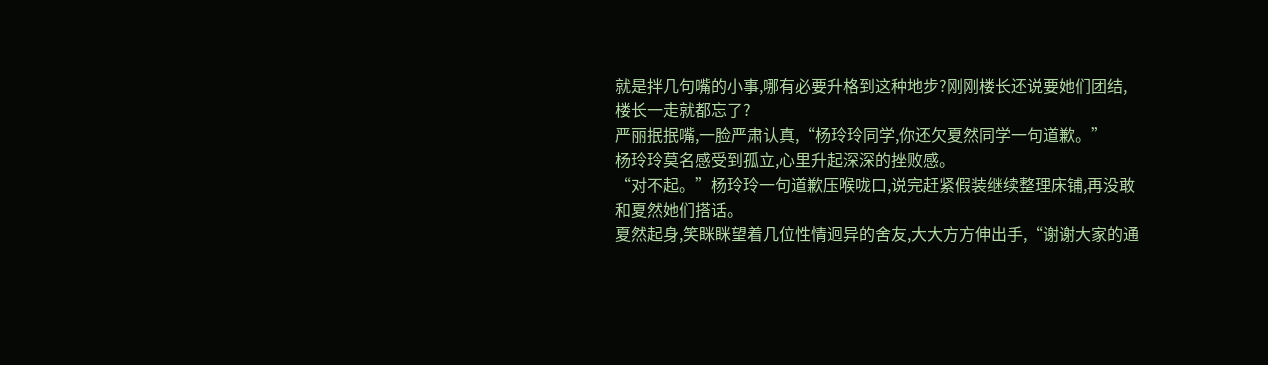就是拌几句嘴的小事,哪有必要升格到这种地步?刚刚楼长还说要她们团结,楼长一走就都忘了?
严丽抿抿嘴,一脸严肃认真,“杨玲玲同学,你还欠夏然同学一句道歉。”
杨玲玲莫名感受到孤立,心里升起深深的挫败感。
“对不起。”杨玲玲一句道歉压喉咙口,说完赶紧假装继续整理床铺,再没敢和夏然她们搭话。
夏然起身,笑眯眯望着几位性情迥异的舍友,大大方方伸出手,“谢谢大家的通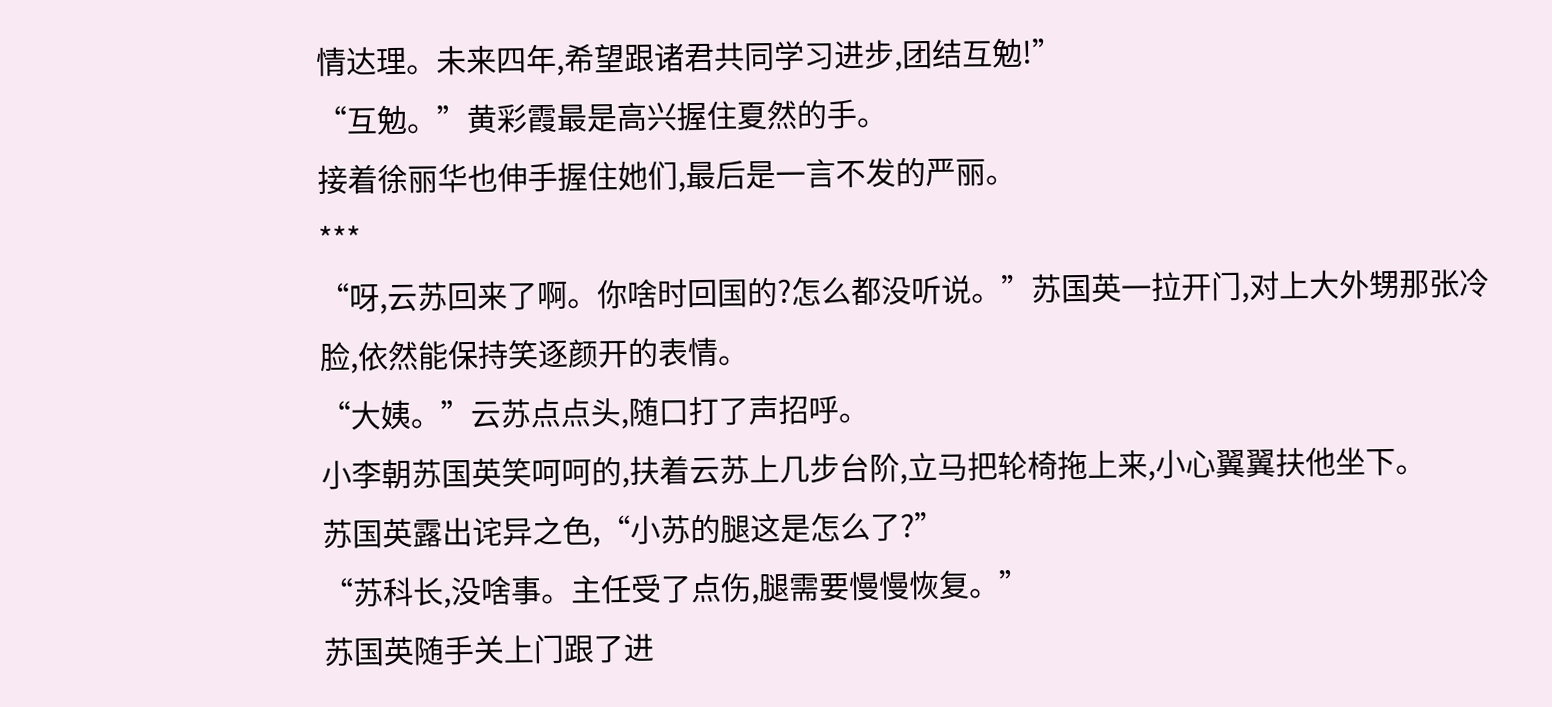情达理。未来四年,希望跟诸君共同学习进步,团结互勉!”
“互勉。”黄彩霞最是高兴握住夏然的手。
接着徐丽华也伸手握住她们,最后是一言不发的严丽。
***
“呀,云苏回来了啊。你啥时回国的?怎么都没听说。”苏国英一拉开门,对上大外甥那张冷脸,依然能保持笑逐颜开的表情。
“大姨。”云苏点点头,随口打了声招呼。
小李朝苏国英笑呵呵的,扶着云苏上几步台阶,立马把轮椅拖上来,小心翼翼扶他坐下。
苏国英露出诧异之色,“小苏的腿这是怎么了?”
“苏科长,没啥事。主任受了点伤,腿需要慢慢恢复。”
苏国英随手关上门跟了进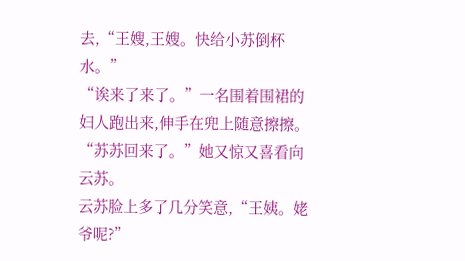去,“王嫂,王嫂。快给小苏倒杯水。”
“诶来了来了。”一名围着围裙的妇人跑出来,伸手在兜上随意擦擦。
“苏苏回来了。”她又惊又喜看向云苏。
云苏脸上多了几分笑意,“王姨。姥爷呢?”